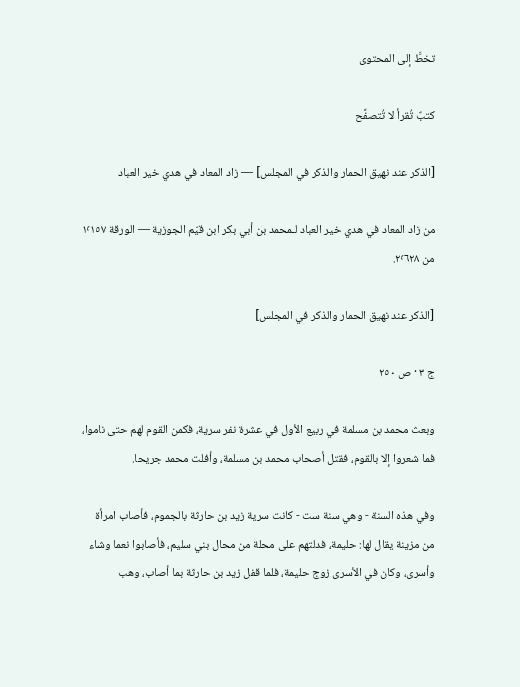تخطَّ إلى المحتوى

كتبٌ تُقرأ لا تُتصفَّح

[الذكر عند نهيق الحمار والذكر في المجلس] — زاد المعاد في هدي خير العباد

من زاد المعاد في هدي خير العباد لـمحمد بن أبي بكر ابن قيّم الجوزية — الورقة ١٬١٥٧ من ٢٬٦٢٨.

[الذكر عند نهيق الحمار والذكر في المجلس]

ج ٣ · ص ٢٥٠

وبعث محمد بن مسلمة في ربيع الأول في عشرة نفر سرية، فكمن القوم لهم حتى ناموا، فما شعروا إلا بالقوم، فقتل أصحاب محمد بن مسلمة، وأفلت محمد جريحا.

وفي هذه السنة - وهي سنة ست - كانت سرية زيد بن حارثة بالجموم، فأصاب امرأة من مزينة يقال لها: حليمة، فدلتهم على محلة من محال بني سليم، فأصابوا نعما وشاء وأسرى، وكان في الأسرى زوج حليمة، فلما قفل زيد بن حارثة بما أصاب، وهب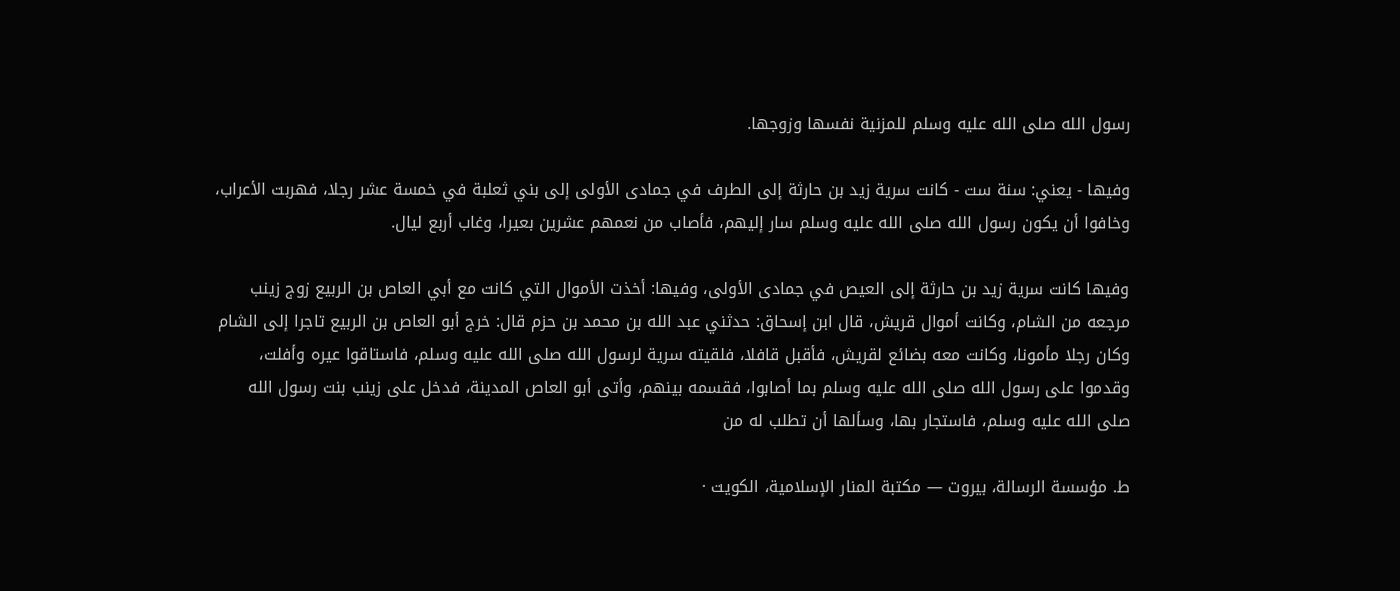رسول الله صلى الله عليه وسلم للمزنية نفسها وزوجها.

وفيها - يعني: سنة ست - كانت سرية زيد بن حارثة إلى الطرف في جمادى الأولى إلى بني ثعلبة في خمسة عشر رجلا، فهربت الأعراب، وخافوا أن يكون رسول الله صلى الله عليه وسلم سار إليهم، فأصاب من نعمهم عشرين بعيرا، وغاب أربع ليال.

وفيها كانت سرية زيد بن حارثة إلى العيص في جمادى الأولى، وفيها: أخذت الأموال التي كانت مع أبي العاص بن الربيع زوج زينب مرجعه من الشام، وكانت أموال قريش، قال ابن إسحاق: حدثني عبد الله بن محمد بن حزم قال: خرج أبو العاص بن الربيع تاجرا إلى الشام وكان رجلا مأمونا، وكانت معه بضائع لقريش، فأقبل قافلا، فلقيته سرية لرسول الله صلى الله عليه وسلم، فاستاقوا عيره وأفلت، وقدموا على رسول الله صلى الله عليه وسلم بما أصابوا، فقسمه بينهم، وأتى أبو العاص المدينة، فدخل على زينب بنت رسول الله صلى الله عليه وسلم، فاستجار بها، وسألها أن تطلب له من

ط. مؤسسة الرسالة، بيروت — مكتبة المنار الإسلامية، الكويت ·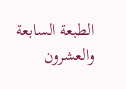الطبعة السابعة والعشرون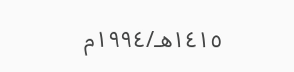١٤١٥هـ/١٩٩٤م